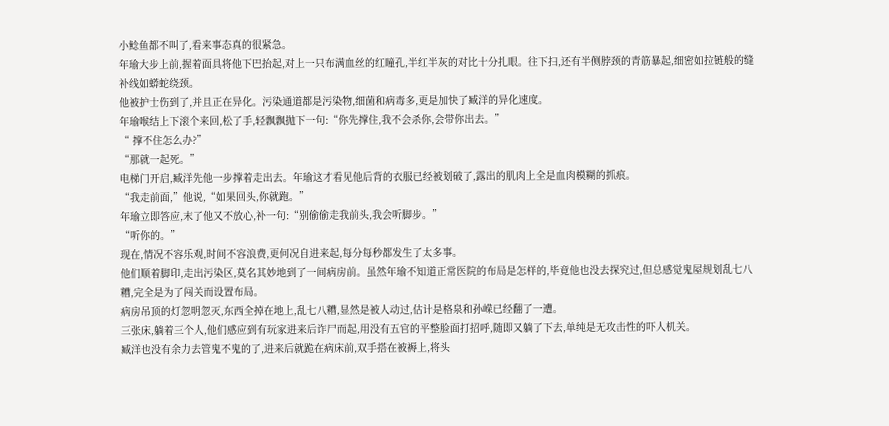小鲶鱼都不叫了,看来事态真的很紧急。
年瑜大步上前,握着面具将他下巴抬起,对上一只布满血丝的红瞳孔,半红半灰的对比十分扎眼。往下扫,还有半侧脖颈的青筋暴起,细密如拉链般的缝补线如蟒蛇绕颈。
他被护士伤到了,并且正在异化。污染通道都是污染物,细菌和病毒多,更是加快了臧洋的异化速度。
年瑜喉结上下滚个来回,松了手,轻飘飘抛下一句:“你先撑住,我不会杀你,会带你出去。”
“ 撑不住怎么办?”
“那就一起死。”
电梯门开启,臧洋先他一步撑着走出去。年瑜这才看见他后背的衣服已经被划破了,露出的肌肉上全是血肉模糊的抓痕。
“我走前面,”他说,“如果回头,你就跑。”
年瑜立即答应,末了他又不放心,补一句:“别偷偷走我前头,我会听脚步。”
“听你的。”
现在,情况不容乐观,时间不容浪费,更何况自进来起,每分每秒都发生了太多事。
他们顺着脚印,走出污染区,莫名其妙地到了一间病房前。虽然年瑜不知道正常医院的布局是怎样的,毕竟他也没去探究过,但总感觉鬼屋规划乱七八糟,完全是为了闯关而设置布局。
病房吊顶的灯忽明忽灭,东西全掉在地上,乱七八糟,显然是被人动过,估计是格泉和孙嵘已经翻了一遭。
三张床,躺着三个人,他们感应到有玩家进来后诈尸而起,用没有五官的平整脸面打招呼,随即又躺了下去,单纯是无攻击性的吓人机关。
臧洋也没有余力去管鬼不鬼的了,进来后就跪在病床前,双手搭在被褥上,将头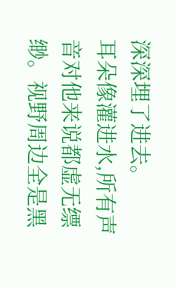深深埋了进去。
耳朵像灌进水,所有声音对他来说都虚无缥缈。视野周边全是黑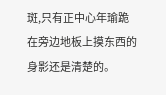斑,只有正中心年瑜跪在旁边地板上摸东西的身影还是清楚的。